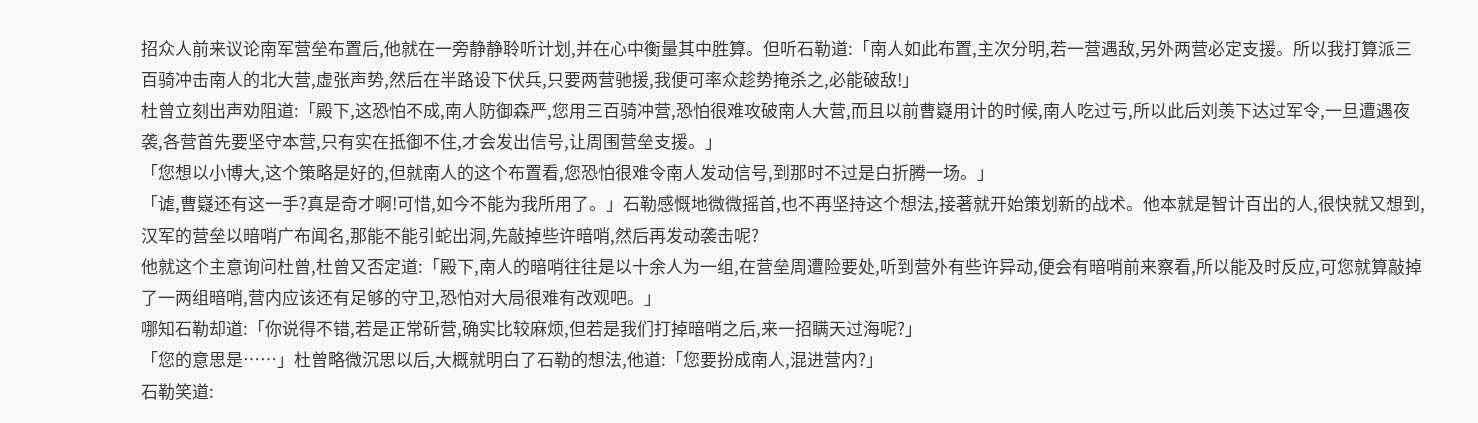招众人前来议论南军营垒布置后,他就在一旁静静聆听计划,并在心中衡量其中胜算。但听石勒道:「南人如此布置,主次分明,若一营遇敌,另外两营必定支援。所以我打算派三百骑冲击南人的北大营,虚张声势,然后在半路设下伏兵,只要两营驰援,我便可率众趁势掩杀之,必能破敌!」
杜曾立刻出声劝阻道:「殿下,这恐怕不成,南人防御森严,您用三百骑冲营,恐怕很难攻破南人大营,而且以前曹嶷用计的时候,南人吃过亏,所以此后刘羡下达过军令,一旦遭遇夜袭,各营首先要坚守本营,只有实在抵御不住,才会发出信号,让周围营垒支援。」
「您想以小博大,这个策略是好的,但就南人的这个布置看,您恐怕很难令南人发动信号,到那时不过是白折腾一场。」
「谑,曹嶷还有这一手?真是奇才啊!可惜,如今不能为我所用了。」石勒感慨地微微摇首,也不再坚持这个想法,接著就开始策划新的战术。他本就是智计百出的人,很快就又想到,汉军的营垒以暗哨广布闻名,那能不能引蛇出洞,先敲掉些许暗哨,然后再发动袭击呢?
他就这个主意询问杜曾,杜曾又否定道:「殿下,南人的暗哨往往是以十余人为一组,在营垒周遭险要处,听到营外有些许异动,便会有暗哨前来察看,所以能及时反应,可您就算敲掉了一两组暗哨,营内应该还有足够的守卫,恐怕对大局很难有改观吧。」
哪知石勒却道:「你说得不错,若是正常斫营,确实比较麻烦,但若是我们打掉暗哨之后,来一招瞒天过海呢?」
「您的意思是……」杜曾略微沉思以后,大概就明白了石勒的想法,他道:「您要扮成南人,混进营内?」
石勒笑道: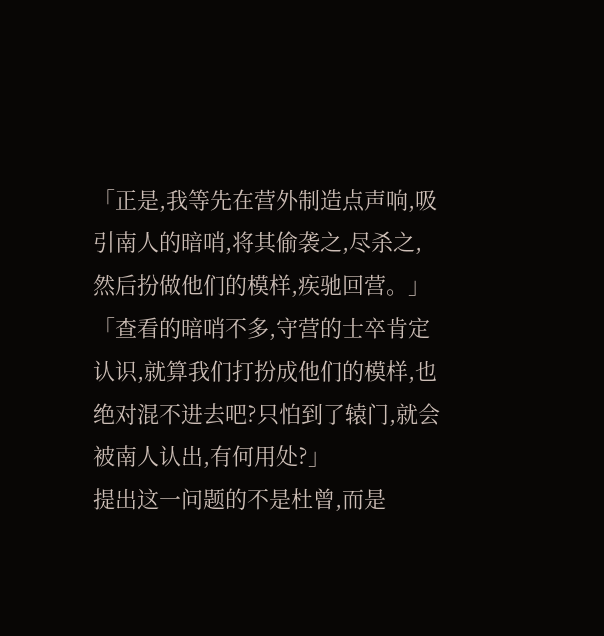「正是,我等先在营外制造点声响,吸引南人的暗哨,将其偷袭之,尽杀之,然后扮做他们的模样,疾驰回营。」
「查看的暗哨不多,守营的士卒肯定认识,就算我们打扮成他们的模样,也绝对混不进去吧?只怕到了辕门,就会被南人认出,有何用处?」
提出这一问题的不是杜曾,而是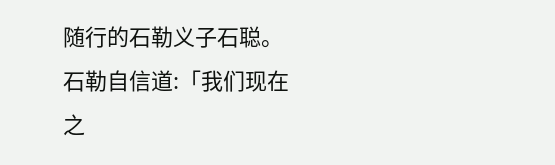随行的石勒义子石聪。
石勒自信道:「我们现在之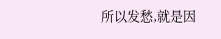所以发愁,就是因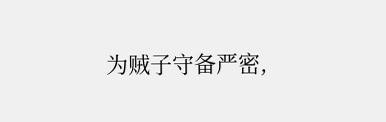为贼子守备严密,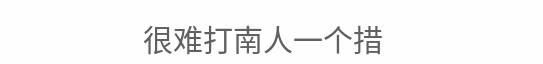很难打南人一个措